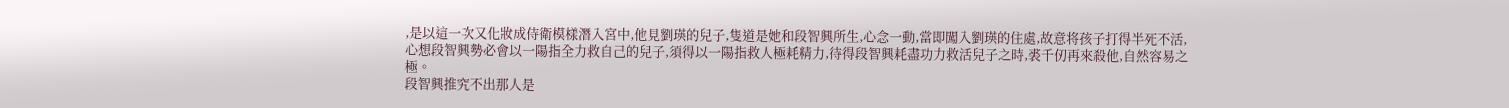,是以這一次又化妝成侍衛模樣潛入宮中,他見劉瑛的兒子,隻道是她和段智興所生,心念一動,當即闖入劉瑛的住處,故意将孩子打得半死不活,心想段智興勢必會以一陽指全力救自己的兒子,須得以一陽指救人極耗精力,待得段智興耗盡功力救活兒子之時,裘千仞再來殺他,自然容易之極。
段智興推究不出那人是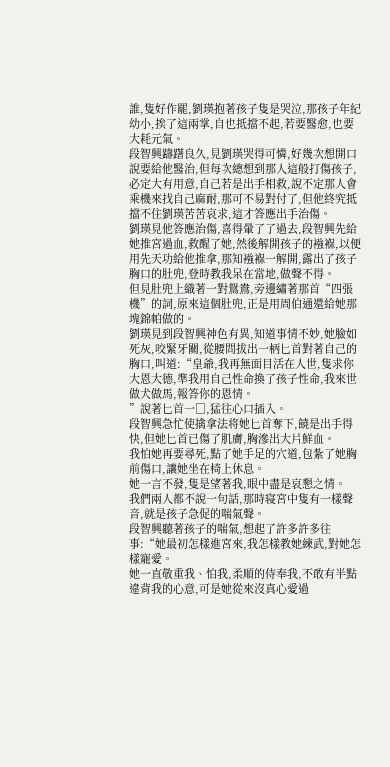誰,隻好作罷,劉瑛抱著孩子隻是哭泣,那孩子年紀幼小,挨了這兩掌,自也抵擋不起,若要醫愈,也要大耗元氣。
段智興躊躇良久,見劉瑛哭得可憐,好幾次想開口說要給他醫治,但每次總想到那人這般打傷孩子,必定大有用意,自己若是出手相救,說不定那人會乘機來找自己麻耐,那可不易對付了,但他終究抵擋不住劉瑛苦苦哀求,這才答應出手治傷。
劉瑛見他答應治傷,喜得暈了了過去,段智興先給她推宮過血,救醒了她,然後解開孩子的襁褓,以便用先天功給他推拿,那知襁褓一解開,露出了孩子胸口的肚兜,登時教我呆在當地,做聲不得。
但見肚兜上織著一對鴛鴦,旁邊繡著那首“四張機”的詞,原來這個肚兜,正是用周伯通還給她那塊錦帕做的。
劉瑛見到段智興神色有異,知道事情不妙,她臉如死灰,咬緊牙關,從腰問拔出一柄匕首對著自己的胸口,叫道:“皇爺,我再無面目活在人世,隻求你大恩大德,準我用自己性命換了孩子性命,我來世做犬做馬,報答你的恩情。
”說著匕首一□,猛往心口插入。
段智興急忙使擒拿法将她匕首奪下,饒是出手得快,但她匕首已傷了肌膚,胸滲出大片鮮血。
我怕她再要尋死,點了她手足的穴道,包紮了她胸前傷口,讓她坐在椅上休息。
她一言不發,隻是望著我,眼中盡是哀懇之情。
我們兩人都不說一句話,那時寝宮中隻有一樣聲音,就是孩子急促的喘氣聲。
段智興聽著孩子的喘氣,想起了許多許多往事:“她最初怎樣進宮來,我怎樣教她練武,對她怎樣寵愛。
她一直敬重我、怕我,柔順的侍奉我,不敢有半點違背我的心意,可是她從來沒真心愛過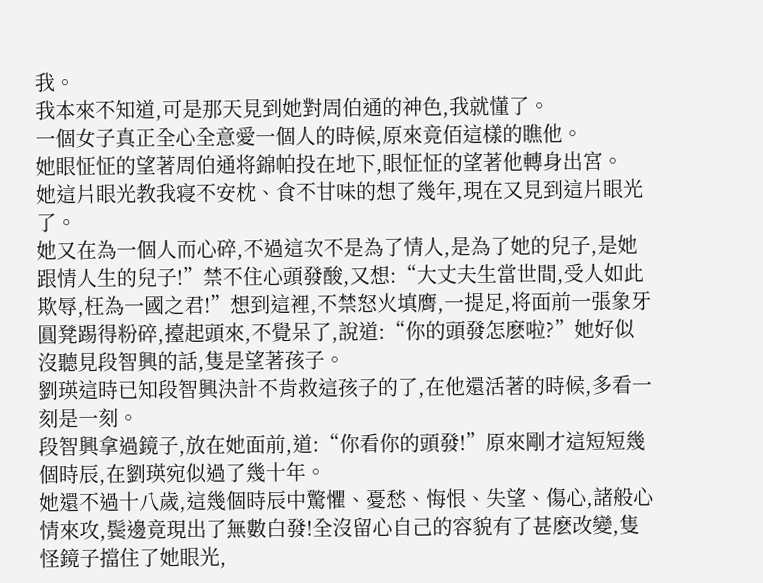我。
我本來不知道,可是那天見到她對周伯通的神色,我就懂了。
一個女子真正全心全意愛一個人的時候,原來竟佰這樣的瞧他。
她眼怔怔的望著周伯通将錦帕投在地下,眼怔怔的望著他轉身出宮。
她這片眼光教我寝不安枕、食不甘味的想了幾年,現在又見到這片眼光了。
她又在為一個人而心碎,不過這次不是為了情人,是為了她的兒子,是她跟情人生的兒子!”禁不住心頭發酸,又想:“大丈夫生當世間,受人如此欺辱,枉為一國之君!”想到這裡,不禁怒火填膺,一提足,将面前一張象牙圓凳踢得粉碎,擡起頭來,不覺呆了,說道:“你的頭發怎麽啦?”她好似沒聽見段智興的話,隻是望著孩子。
劉瑛這時已知段智興決計不肯救這孩子的了,在他還活著的時候,多看一刻是一刻。
段智興拿過鏡子,放在她面前,道:“你看你的頭發!”原來剛才這短短幾個時辰,在劉瑛宛似過了幾十年。
她還不過十八歲,這幾個時辰中驚懼、憂愁、悔恨、失望、傷心,諸般心情來攻,鬓邊竟現出了無數白發!全沒留心自己的容貌有了甚麽改變,隻怪鏡子擋住了她眼光,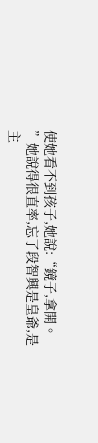使她看不到孩子,她說:“鏡子,拿開。
”她說得很直率,忘了段智興是皇爺,是主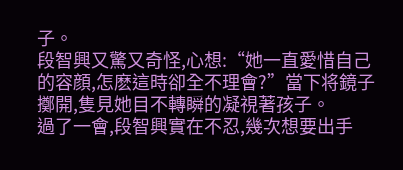子。
段智興又驚又奇怪,心想:“她一直愛惜自己的容顔,怎麽這時卻全不理會?”當下将鏡子擲開,隻見她目不轉瞬的凝視著孩子。
過了一會,段智興實在不忍,幾次想要出手